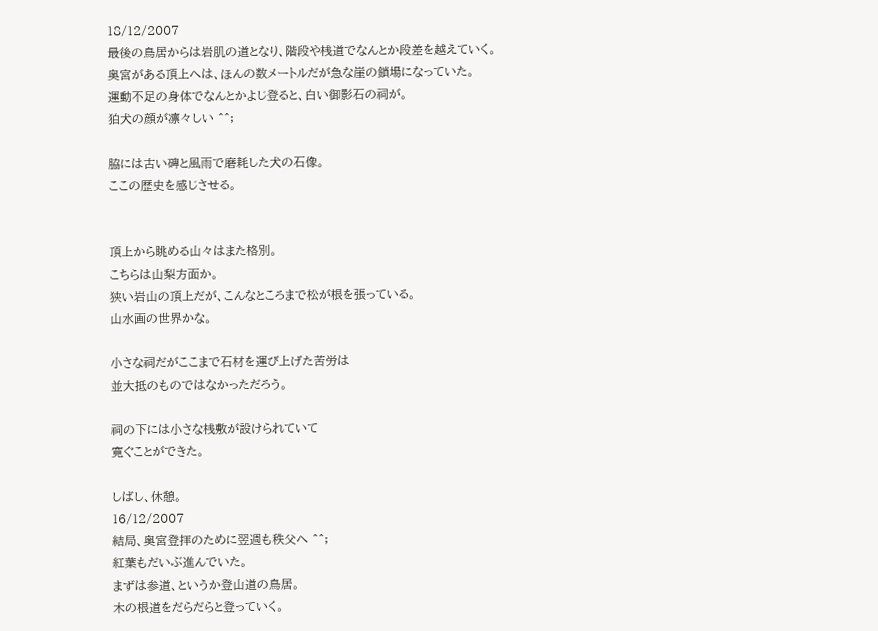18/12/2007
最後の鳥居からは岩肌の道となり、階段や桟道でなんとか段差を越えていく。
奥宮がある頂上へは、ほんの数メートルだが急な崖の鎖場になっていた。
運動不足の身体でなんとかよじ登ると、白い御影石の祠が。
狛犬の顔が凛々しい ^^;

脇には古い碑と風雨で磨耗した犬の石像。
ここの歴史を感じさせる。


頂上から眺める山々はまた格別。
こちらは山梨方面か。
狭い岩山の頂上だが、こんなところまで松が根を張っている。
山水画の世界かな。

小さな祠だがここまで石材を運び上げた苦労は
並大抵のものではなかっただろう。

祠の下には小さな桟敷が設けられていて
寛ぐことができた。

しばし、休憩。
16/12/2007
結局、奥宮登拝のために翌週も秩父へ ^^;
紅葉もだいぶ進んでいた。
まずは参道、というか登山道の鳥居。
木の根道をだらだらと登っていく。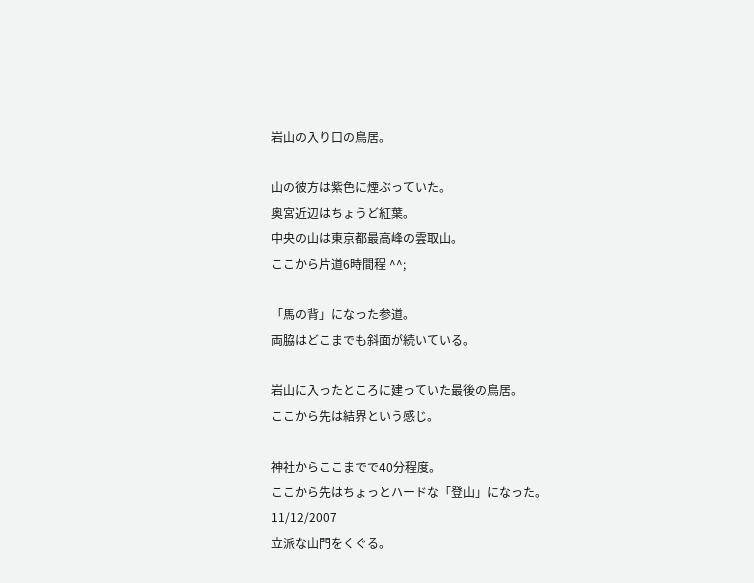岩山の入り口の鳥居。

山の彼方は紫色に煙ぶっていた。
奥宮近辺はちょうど紅葉。
中央の山は東京都最高峰の雲取山。
ここから片道6時間程 ^^;

「馬の背」になった参道。
両脇はどこまでも斜面が続いている。

岩山に入ったところに建っていた最後の鳥居。
ここから先は結界という感じ。

神社からここまでで40分程度。
ここから先はちょっとハードな「登山」になった。
11/12/2007
立派な山門をくぐる。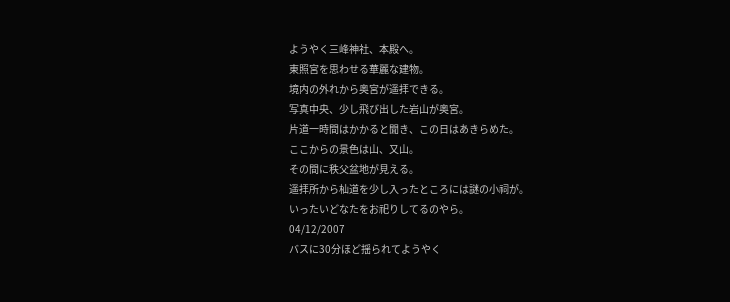ようやく三峰神社、本殿へ。
東照宮を思わせる華麗な建物。
境内の外れから奥宮が遥拝できる。
写真中央、少し飛び出した岩山が奥宮。
片道一時間はかかると聞き、この日はあきらめた。
ここからの景色は山、又山。
その間に秩父盆地が見える。
遥拝所から杣道を少し入ったところには謎の小祠が。
いったいどなたをお祀りしてるのやら。
04/12/2007
バスに30分ほど揺られてようやく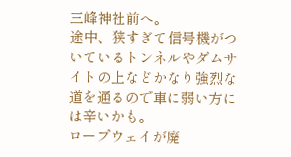三峰神社前へ。
途中、狭すぎて信号機がついているトンネルやダムサイトの上などかなり強烈な道を通るので車に弱い方には辛いかも。
ロープウェイが廃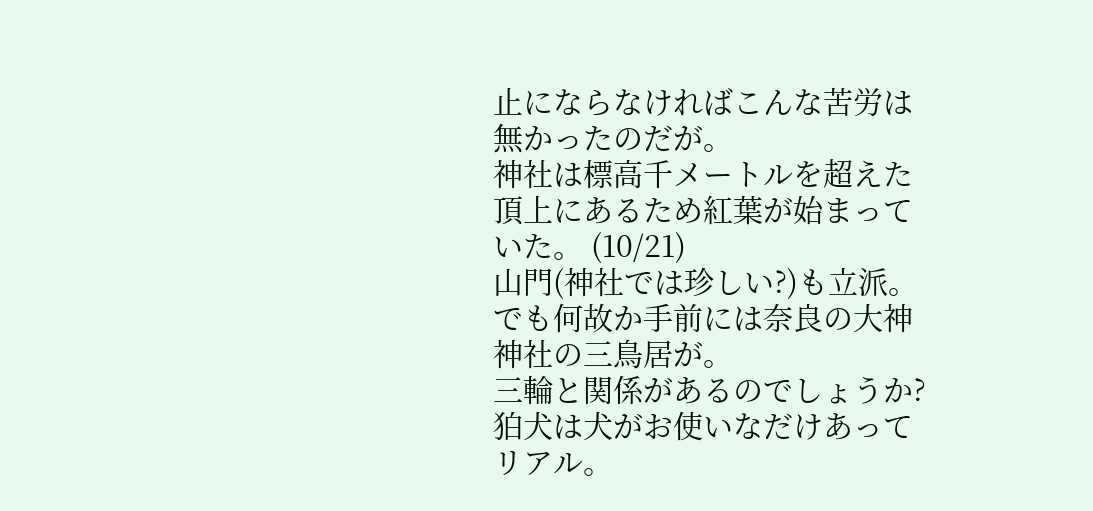止にならなければこんな苦労は無かったのだが。
神社は標高千メートルを超えた頂上にあるため紅葉が始まっていた。 (10/21)
山門(神社では珍しい?)も立派。
でも何故か手前には奈良の大神神社の三鳥居が。
三輪と関係があるのでしょうか?
狛犬は犬がお使いなだけあってリアル。